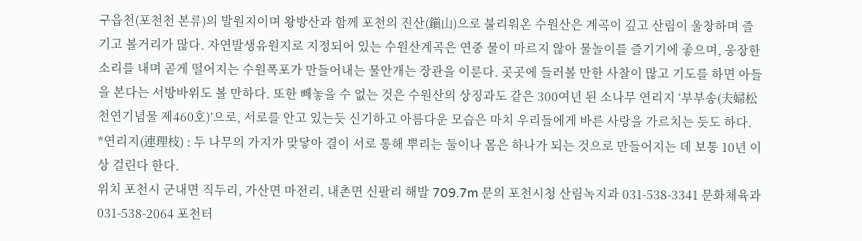구읍천(포천천 본류)의 발원지이며 왕방산과 함께 포천의 진산(鎭山)으로 불리워온 수원산은 계곡이 깊고 산림이 울창하며 즐기고 볼거리가 많다. 자연발생유원지로 지정되어 있는 수원산계곡은 연중 물이 마르지 않아 물놀이를 즐기기에 좋으며, 웅장한 소리를 내며 곧게 떨어지는 수원폭포가 만들어내는 물안개는 장관을 이룬다. 곳곳에 들러볼 만한 사찰이 많고 기도를 하면 아들을 본다는 서방바위도 볼 만하다. 또한 빼놓을 수 없는 것은 수원산의 상징과도 같은 300여년 된 소나무 연리지 ‘부부송(夫婦松 천연기념물 제460호)’으로, 서로를 안고 있는듯 신기하고 아름다운 모습은 마치 우리들에게 바른 사랑을 가르치는 듯도 하다.
*연리지(連理枝) : 두 나무의 가지가 맞닿아 결이 서로 통해 뿌리는 둘이나 몸은 하나가 되는 것으로 만들어지는 데 보통 10년 이상 걸린다 한다.
위치 포천시 군내면 직두리, 가산면 마전리, 내촌면 신팔리 해발 709.7m 문의 포천시청 산림녹지과 031-538-3341 문화체육과 031-538-2064 포천터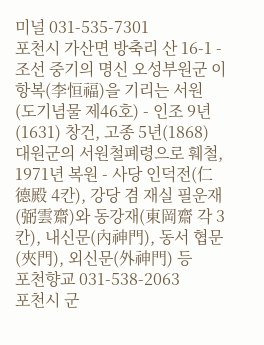미널 031-535-7301
포천시 가산면 방축리 산 16-1 - 조선 중기의 명신 오성부원군 이항복(李恒福)을 기리는 서원 (도기념물 제46호) - 인조 9년(1631) 창건, 고종 5년(1868) 대원군의 서원철폐령으로 훼철, 1971년 복원 - 사당 인덕전(仁德殿 4칸), 강당 겸 재실 필운재(弼雲齋)와 동강재(東岡齋 각 3칸), 내신문(內神門), 동서 협문(夾門), 외신문(外神門) 등
포천향교 031-538-2063
포천시 군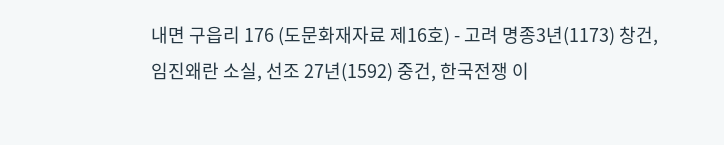내면 구읍리 176 (도문화재자료 제16호) - 고려 명종3년(1173) 창건, 임진왜란 소실, 선조 27년(1592) 중건, 한국전쟁 이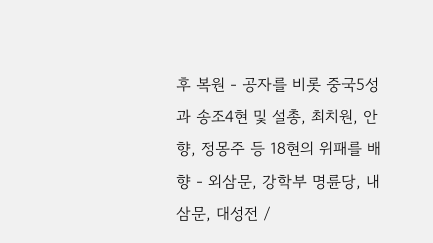후 복원 - 공자를 비롯 중국5성과 송조4현 및 설총, 최치원, 안향, 정몽주 등 18현의 위패를 배향 - 외삼문, 강학부 명륜당, 내삼문, 대성전 /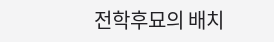전학후묘의 배치